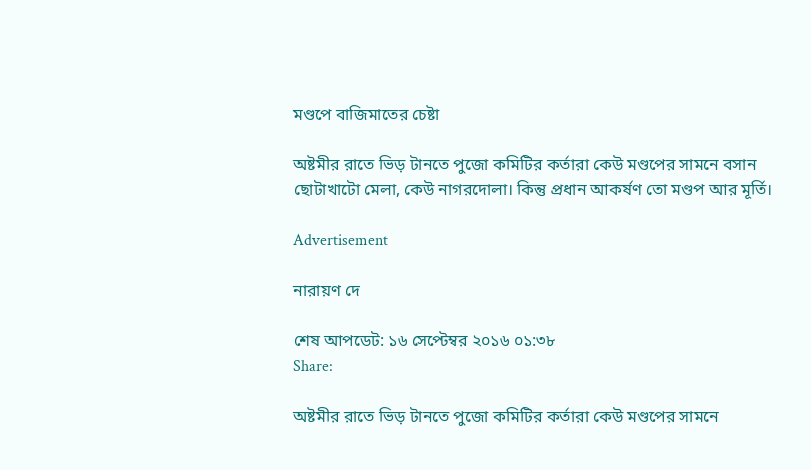মণ্ডপে বাজিমাতের চেষ্টা

অষ্টমীর রাতে ভিড় টানতে পুজো কমিটির কর্তারা কেউ মণ্ডপের সামনে বসান ছোটাখাটো মেলা, কেউ নাগরদোলা। কিন্তু প্রধান আকর্ষণ তো মণ্ডপ আর মূর্তি।

Advertisement

নারায়ণ দে

শেষ আপডেট: ১৬ সেপ্টেম্বর ২০১৬ ০১:৩৮
Share:

অষ্টমীর রাতে ভিড় টানতে পুজো কমিটির কর্তারা কেউ মণ্ডপের সামনে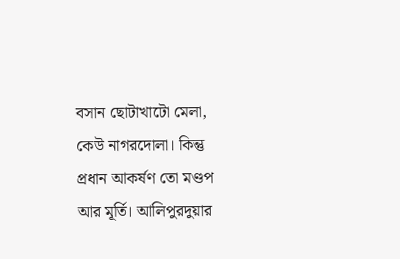বসান ছোটাখাটো মেলা, কেউ নাগরদোলা। কিন্তু প্রধান আকর্ষণ তো মণ্ডপ আর মূর্তি। আলিপুরদুয়ার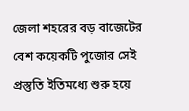জেলা শহরের বড় বাজেটের বেশ কয়েকটি পুজোর সেই প্রস্তুতি ইতিমধ্যে শুরু হয়ে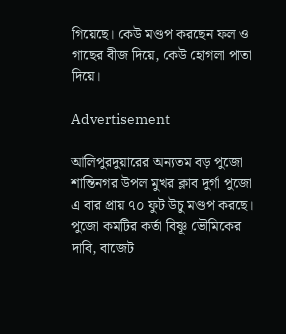গিয়েছে। কেউ মণ্ডপ করছেন ফল ও গাছের বীজ দিয়ে, কেউ হোগলা পাতা দিয়ে।

Advertisement

আলিপুরদুয়ারের অন্যতম বড় পুজো শান্তিনগর উপল মুখর ক্লাব দুর্গা পুজো এ বার প্রায় ৭০ ফুট উচু মণ্ডপ করছে। পুজো কমটির কর্তা বিষ্ণূ ভৌমিকের দাবি, বাজেট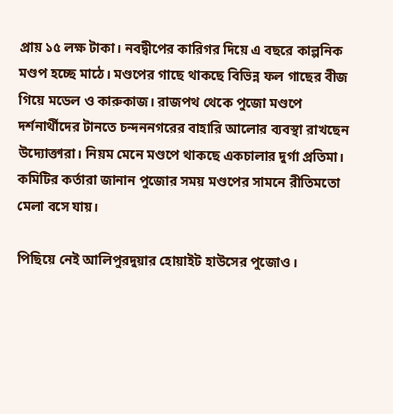প্রায় ১৫ লক্ষ টাকা। নবদ্বীপের কারিগর দিয়ে এ বছরে কাল্পনিক মণ্ডপ হচ্ছে মাঠে। মণ্ডপের গাছে থাকছে বিভিন্ন ফল গাছের বীজ গিয়ে মডেল ও কারুকাজ। রাজপথ থেকে পুজো মণ্ডপে দর্শনার্থীদের টানতে চন্দননগরের বাহারি আলোর ব্যবস্থা রাখছেন উদ্যোক্তারা। নিয়ম মেনে মণ্ডপে থাকছে একচালার দুর্গা প্রতিমা। কমিটির কর্তারা জানান পুজোর সময় মণ্ডপের সামনে রীতিমতো মেলা বসে যায়।

পিছিয়ে নেই আলিপুরদুয়ার হোয়াইট হাউসের পুজোও।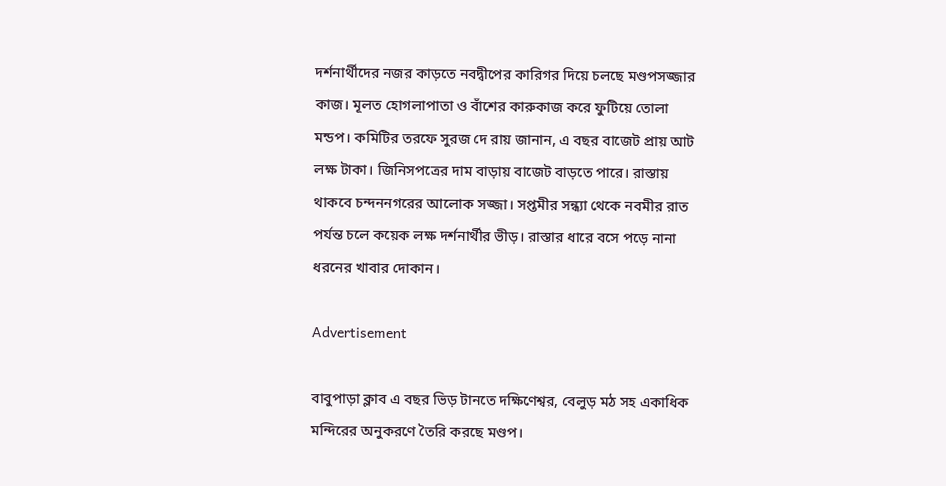দর্শনার্থীদের নজর কাড়তে নবদ্বীপের কারিগর দিয়ে চলছে মণ্ডপসজ্জার কাজ। মূলত হোগলাপাতা ও বাঁশের কারুকাজ করে ফুটিয়ে তোলা মন্ডপ। কমিটির তরফে সুরজ দে রায় জানান, এ বছর বাজেট প্রায় আট লক্ষ টাকা। জিনিসপত্রের দাম বাড়ায় বাজেট বাড়তে পারে। রাস্তায় থাকবে চন্দননগরের আলোক সজ্জা। সপ্তমীর সন্ধ্যা থেকে নবমীর রাত পর্যন্ত চলে কয়েক লক্ষ দর্শনার্থীর ভীড়। রাস্তার ধারে বসে পড়ে নানা ধরনের খাবার দোকান।

Advertisement

বাবুপাড়া ক্লাব এ বছর ভিড় টানতে দক্ষিণেশ্বর, বেলুড় মঠ সহ একাধিক মন্দিরের অনুকরণে তৈরি করছে মণ্ডপ।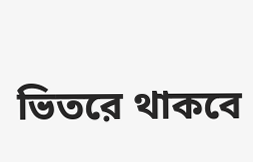ভিতরে থাকবে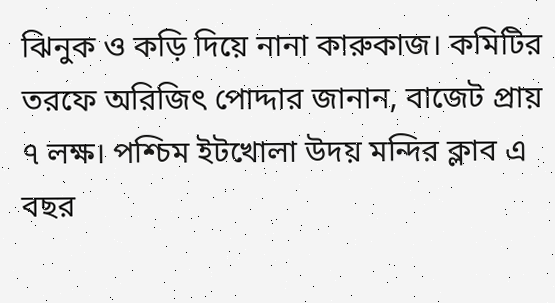ঝিনুক ও কড়ি দিয়ে নানা কারুকাজ। কমিটির তরফে অরিজিৎ পোদ্দার জানান, বাজেট প্রায় ৭ লক্ষ। পশ্চিম ইটখোলা উদয় মন্দির ক্লাব এ বছর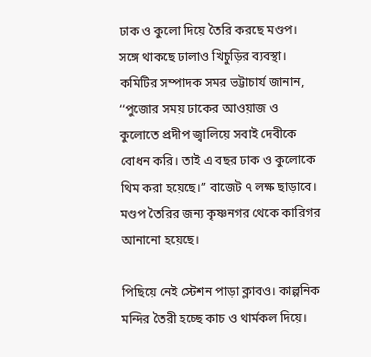ঢাক ও কুলো দিয়ে তৈরি করছে মণ্ডপ। সঙ্গে থাকছে ঢালাও খিচুড়ির ব্যবস্থা। কমিটির সম্পাদক সমর ভট্টাচার্য জানান, ‘‘পুজোর সময় ঢাকের আওয়াজ ও কুলোতে প্রদীপ জ্বালিয়ে সবাই দেবীকে বোধন করি। তাই এ বছর ঢাক ও কুলোকে থিম করা হয়েছে।’’ বাজেট ৭ লক্ষ ছাড়াবে। মণ্ডপ তৈরির জন্য কৃষ্ণনগর থেকে কারিগর আনানো হয়েছে।

পিছিয়ে নেই স্টেশন পাড়া ক্লাবও। কাল্পনিক মন্দির তৈরী হচ্ছে কাচ ও থার্মকল দিয়ে।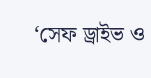‘সেফ ড্রাইভ ও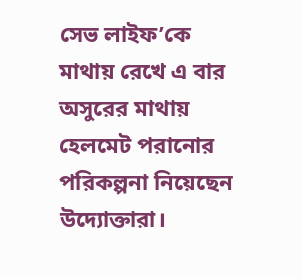সেভ লাইফ’কে মাথায় রেখে এ বার অসুরের মাথায় হেলমেট পরানোর পরিকল্পনা নিয়েছেন উদ্যোক্তারা।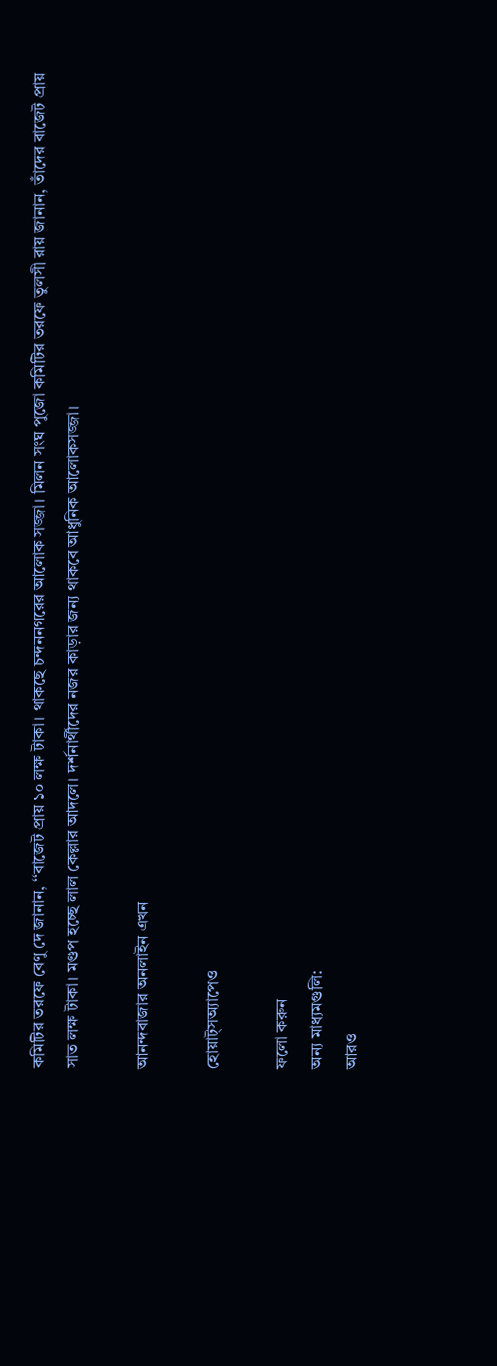কমিটির তরফে বেণু দে জানান, ‘‘বাজেট প্রায় ১০ লক্ষ টাকা। থাকছে চন্দননগরের আলোক সজ্জা। মিলন সংঘ পুজো কমিটির তরফে তুলসী রায় জানান, তাঁদের বাজেট প্রায় সাত লক্ষ টাকা। মণ্ডপ হচ্ছে লাল কেল্লার আদলে। দর্শনার্থীদের নজর কাড়ার জন্য থাকবে আধুনিক আলোকসজ্জা।

আনন্দবাজার অনলাইন এখন

হোয়াট্‌সঅ্যাপেও

ফলো করুন
অন্য মাধ্যমগুলি:
আরও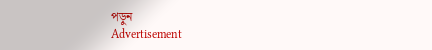পড়ুন
Advertisement